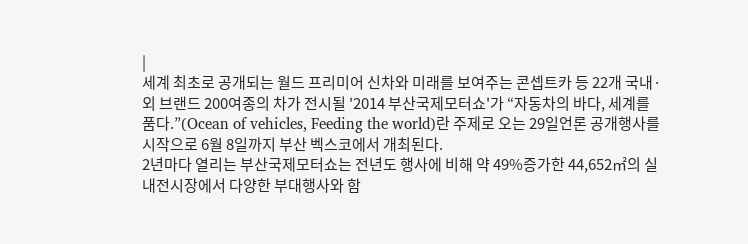|
세계 최초로 공개되는 월드 프리미어 신차와 미래를 보여주는 콘셉트카 등 22개 국내·외 브랜드 200여종의 차가 전시될 '2014 부산국제모터쇼'가 “자동차의 바다, 세계를 품다.”(Ocean of vehicles, Feeding the world)란 주제로 오는 29일언론 공개행사를 시작으로 6월 8일까지 부산 벡스코에서 개최된다.
2년마다 열리는 부산국제모터쇼는 전년도 행사에 비해 약 49%증가한 44,652㎡의 실내전시장에서 다양한 부대행사와 함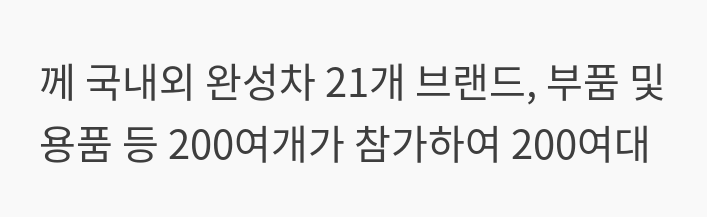께 국내외 완성차 21개 브랜드, 부품 및 용품 등 200여개가 참가하여 200여대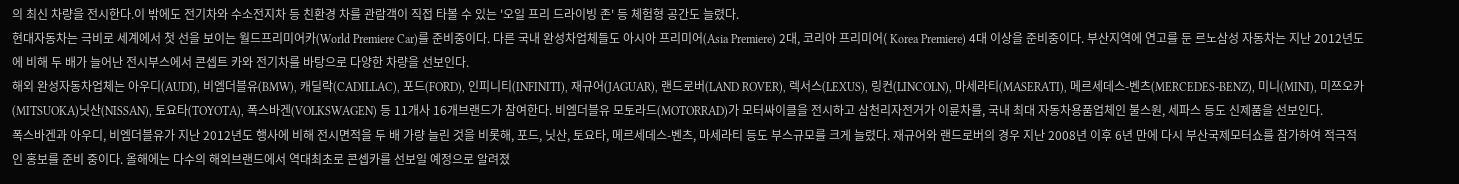의 최신 차량을 전시한다.이 밖에도 전기차와 수소전지차 등 친환경 차를 관람객이 직접 타볼 수 있는 '오일 프리 드라이빙 존' 등 체험형 공간도 늘렸다.
현대자동차는 극비로 세계에서 첫 선을 보이는 월드프리미어카(World Premiere Car)를 준비중이다. 다른 국내 완성차업체들도 아시아 프리미어(Asia Premiere) 2대, 코리아 프리미어( Korea Premiere) 4대 이상을 준비중이다. 부산지역에 연고를 둔 르노삼성 자동차는 지난 2012년도에 비해 두 배가 늘어난 전시부스에서 콘셉트 카와 전기차를 바탕으로 다양한 차량을 선보인다.
해외 완성자동차업체는 아우디(AUDI), 비엠더블유(BMW), 캐딜락(CADILLAC), 포드(FORD), 인피니티(INFINITI), 재규어(JAGUAR), 랜드로버(LAND ROVER), 렉서스(LEXUS), 링컨(LINCOLN), 마세라티(MASERATI), 메르세데스-벤츠(MERCEDES-BENZ), 미니(MINI), 미쯔오카(MITSUOKA)닛산(NISSAN), 토요타(TOYOTA), 폭스바겐(VOLKSWAGEN) 등 11개사 16개브랜드가 참여한다. 비엠더블유 모토라드(MOTORRAD)가 모터싸이클을 전시하고 삼천리자전거가 이륜차를, 국내 최대 자동차용품업체인 불스원, 세파스 등도 신제품을 선보인다.
폭스바겐과 아우디, 비엠더블유가 지난 2012년도 행사에 비해 전시면적을 두 배 가량 늘린 것을 비롯해, 포드, 닛산, 토요타, 메르세데스-벤츠, 마세라티 등도 부스규모를 크게 늘렸다. 재규어와 랜드로버의 경우 지난 2008년 이후 6년 만에 다시 부산국제모터쇼를 참가하여 적극적인 홍보를 준비 중이다. 올해에는 다수의 해외브랜드에서 역대최초로 콘셉카를 선보일 예정으로 알려졌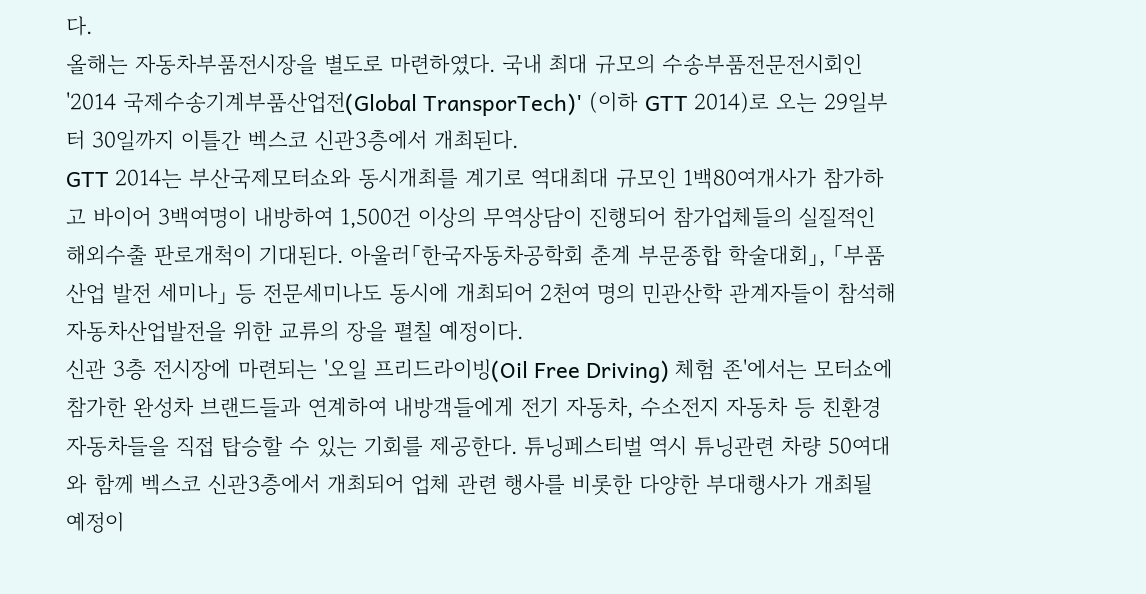다.
올해는 자동차부품전시장을 별도로 마련하였다. 국내 최대 규모의 수송부품전문전시회인 '2014 국제수송기계부품산업전(Global TransporTech)' (이하 GTT 2014)로 오는 29일부터 30일까지 이틀간 벡스코 신관3층에서 개최된다.
GTT 2014는 부산국제모터쇼와 동시개최를 계기로 역대최대 규모인 1백80여개사가 참가하고 바이어 3백여명이 내방하여 1,500건 이상의 무역상담이 진행되어 참가업체들의 실질적인 해외수출 판로개척이 기대된다. 아울러「한국자동차공학회 춘계 부문종합 학술대회」, 「부품산업 발전 세미나」 등 전문세미나도 동시에 개최되어 2천여 명의 민관산학 관계자들이 참석해 자동차산업발전을 위한 교류의 장을 펼칠 예정이다.
신관 3층 전시장에 마련되는 '오일 프리드라이빙(Oil Free Driving) 체험 존'에서는 모터쇼에 참가한 완성차 브랜드들과 연계하여 내방객들에게 전기 자동차, 수소전지 자동차 등 친환경 자동차들을 직접 탑승할 수 있는 기회를 제공한다. 튜닝페스티벌 역시 튜닝관련 차량 50여대와 함께 벡스코 신관3층에서 개최되어 업체 관련 행사를 비롯한 다양한 부대행사가 개최될 예정이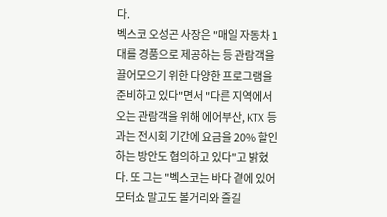다.
벡스코 오성곤 사장은 "매일 자동차 1대를 경품으로 제공하는 등 관람객을 끌어모으기 위한 다양한 프로그램을 준비하고 있다"면서 "다른 지역에서 오는 관람객을 위해 에어부산, KTX 등과는 전시회 기간에 요금을 20% 할인하는 방안도 협의하고 있다"고 밝혔다. 또 그는 "벡스코는 바다 곁에 있어 모터쇼 말고도 볼거리와 즐길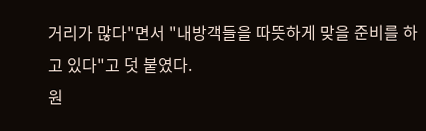거리가 많다"면서 "내방객들을 따뜻하게 맞을 준비를 하고 있다"고 덧 붙였다.
원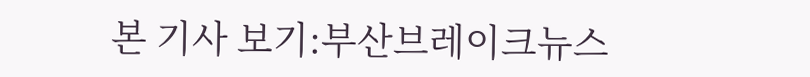본 기사 보기:부산브레이크뉴스